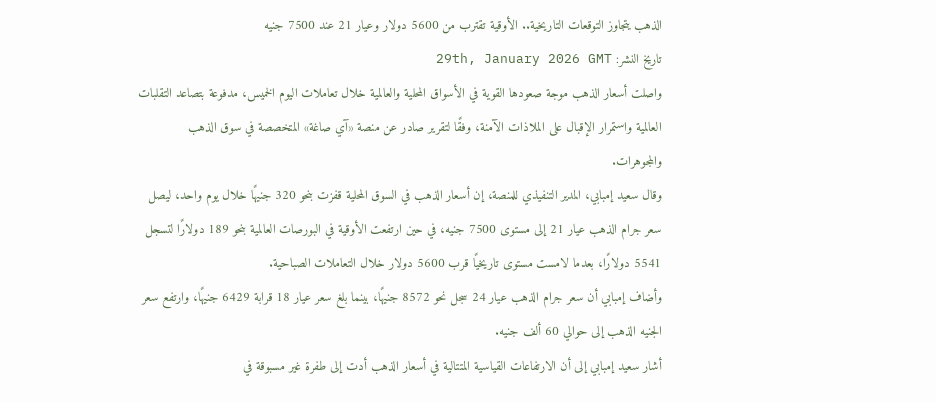الذهب يتجاوز التوقعات التاريخية.. الأوقية تقترب من 5600 دولار وعيار 21 عند 7500 جنيه
تاريخ النشر: 29th, January 2026 GMT
واصلت أسعار الذهب موجة صعودها القوية في الأسواق المحلية والعالمية خلال تعاملات اليوم الخميس، مدفوعة بتصاعد التقلبات العالمية واستمرار الإقبال على الملاذات الآمنة، وفقًا لتقرير صادر عن منصة «آي صاغة» المتخصصة في سوق الذهب والمجوهرات.
وقال سعيد إمبابي، المدير التنفيذي للمنصة، إن أسعار الذهب في السوق المحلية قفزت بنحو 320 جنيهًا خلال يوم واحد، ليصل سعر جرام الذهب عيار 21 إلى مستوى 7500 جنيه، في حين ارتفعت الأوقية في البورصات العالمية بنحو 189 دولارًا لتسجل 5541 دولارًا، بعدما لامست مستوى تاريخيًا قرب 5600 دولار خلال التعاملات الصباحية.
وأضاف إمبابي أن سعر جرام الذهب عيار 24 سجل نحو 8572 جنيهًا، بينما بلغ سعر عيار 18 قرابة 6429 جنيهًا، وارتفع سعر الجنيه الذهب إلى حوالي 60 ألف جنيه.
أشار سعيد إمبابي إلى أن الارتفاعات القياسية المتتالية في أسعار الذهب أدت إلى طفرة غير مسبوقة في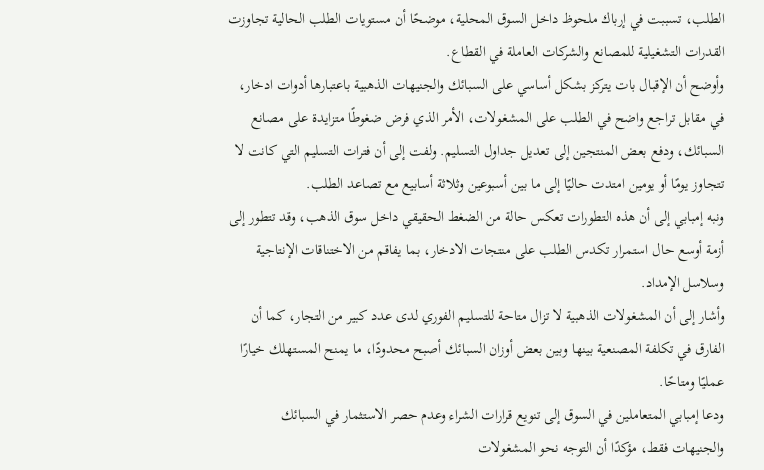الطلب، تسببت في إرباك ملحوظ داخل السوق المحلية، موضحًا أن مستويات الطلب الحالية تجاوزت القدرات التشغيلية للمصانع والشركات العاملة في القطاع.
وأوضح أن الإقبال بات يتركز بشكل أساسي على السبائك والجنيهات الذهبية باعتبارها أدوات ادخار، في مقابل تراجع واضح في الطلب على المشغولات، الأمر الذي فرض ضغوطًا متزايدة على مصانع السبائك، ودفع بعض المنتجين إلى تعديل جداول التسليم. ولفت إلى أن فترات التسليم التي كانت لا تتجاوز يومًا أو يومين امتدت حاليًا إلى ما بين أسبوعين وثلاثة أسابيع مع تصاعد الطلب.
ونبه إمبابي إلى أن هذه التطورات تعكس حالة من الضغط الحقيقي داخل سوق الذهب، وقد تتطور إلى أزمة أوسع حال استمرار تكدس الطلب على منتجات الادخار، بما يفاقم من الاختناقات الإنتاجية وسلاسل الإمداد.
وأشار إلى أن المشغولات الذهبية لا تزال متاحة للتسليم الفوري لدى عدد كبير من التجار، كما أن الفارق في تكلفة المصنعية بينها وبين بعض أوزان السبائك أصبح محدودًا، ما يمنح المستهلك خيارًا عمليًا ومتاحًا.
ودعا إمبابي المتعاملين في السوق إلى تنويع قرارات الشراء وعدم حصر الاستثمار في السبائك والجنيهات فقط، مؤكدًا أن التوجه نحو المشغولات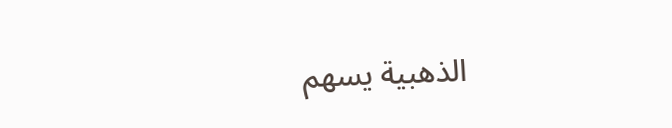الذهبية يسهم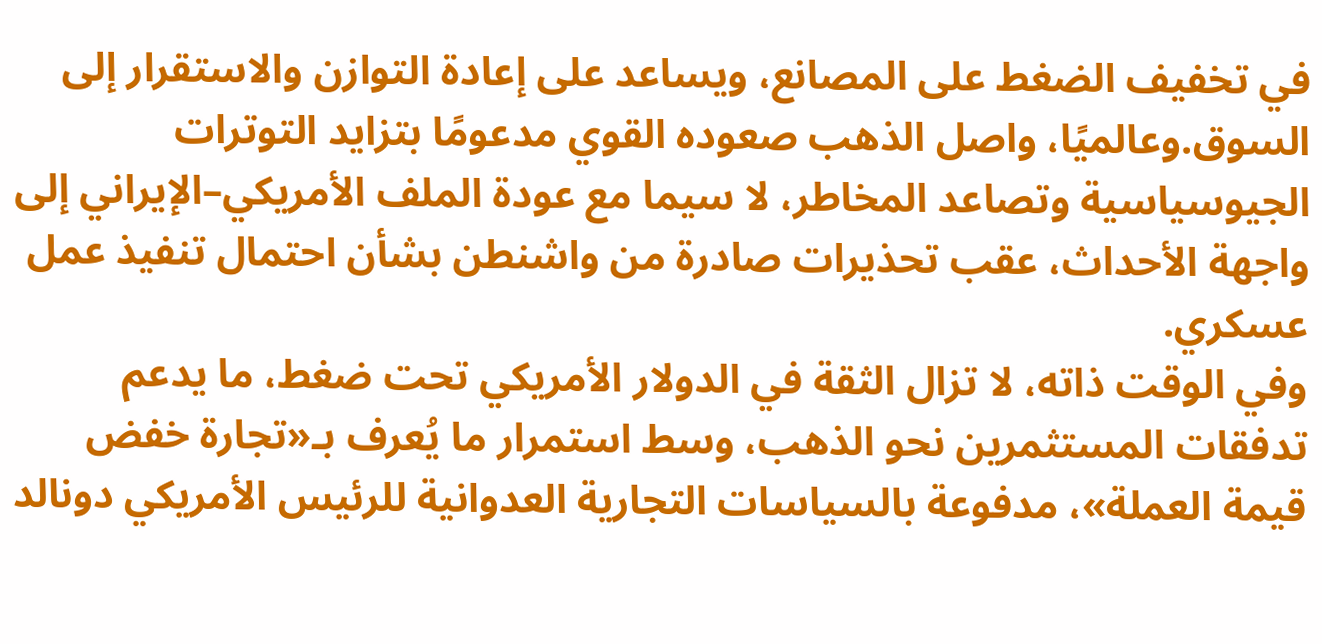في تخفيف الضغط على المصانع، ويساعد على إعادة التوازن والاستقرار إلى السوق.وعالميًا، واصل الذهب صعوده القوي مدعومًا بتزايد التوترات الجيوسياسية وتصاعد المخاطر، لا سيما مع عودة الملف الأمريكي–الإيراني إلى واجهة الأحداث، عقب تحذيرات صادرة من واشنطن بشأن احتمال تنفيذ عمل عسكري.
وفي الوقت ذاته، لا تزال الثقة في الدولار الأمريكي تحت ضغط، ما يدعم تدفقات المستثمرين نحو الذهب، وسط استمرار ما يُعرف بـ«تجارة خفض قيمة العملة»، مدفوعة بالسياسات التجارية العدوانية للرئيس الأمريكي دونالد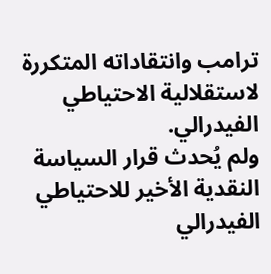ترامب وانتقاداته المتكررة لاستقلالية الاحتياطي الفيدرالي.
ولم يُحدث قرار السياسة النقدية الأخير للاحتياطي الفيدرالي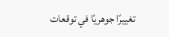تغييرًا جوهريًا في توقعات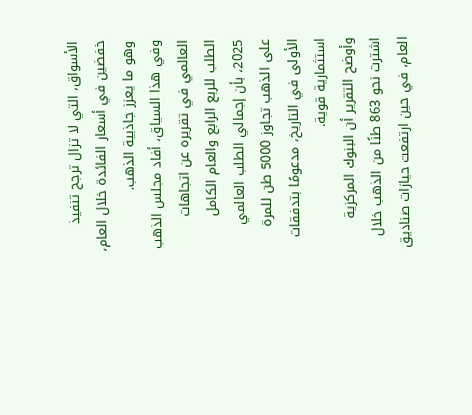الأسواق، التي لا تزال ترجح تنفيذ خفضين في أسعار الفائدة خلال العام، وهو ما يعزز جاذبية الذهب.
وفي هذا السياق، أفاد مجلس الذهب العالمي في تقريره عن اتجاهات الطلب للربع الرابع والعام الكامل 2025، بأن إجمالي الطلب العالمي على الذهب تجاوز 5000 طن للمرة الأولى في التاريخ، مدعومًا بتدفقات استثمارية قوية.
وأوضح التقرير أن البنوك المركزية اشترت نحو 863 طنًا من الذهب خلال العام، في حين ارتفعت حيازات صناديق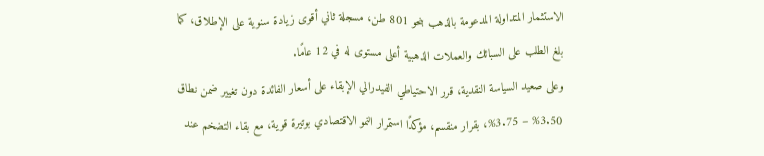الاستثمار المتداولة المدعومة بالذهب بنحو 801 طن، مسجلة ثاني أقوى زيادة سنوية على الإطلاق، كما بلغ الطلب على السبائك والعملات الذهبية أعلى مستوى له في 12 عامًا.
وعلى صعيد السياسة النقدية، قرر الاحتياطي الفيدرالي الإبقاء على أسعار الفائدة دون تغيير ضمن نطاق 3.50% – 3.75%، بقرار منقسم، مؤكدًا استمرار النمو الاقتصادي بوتيرة قوية، مع بقاء التضخم عند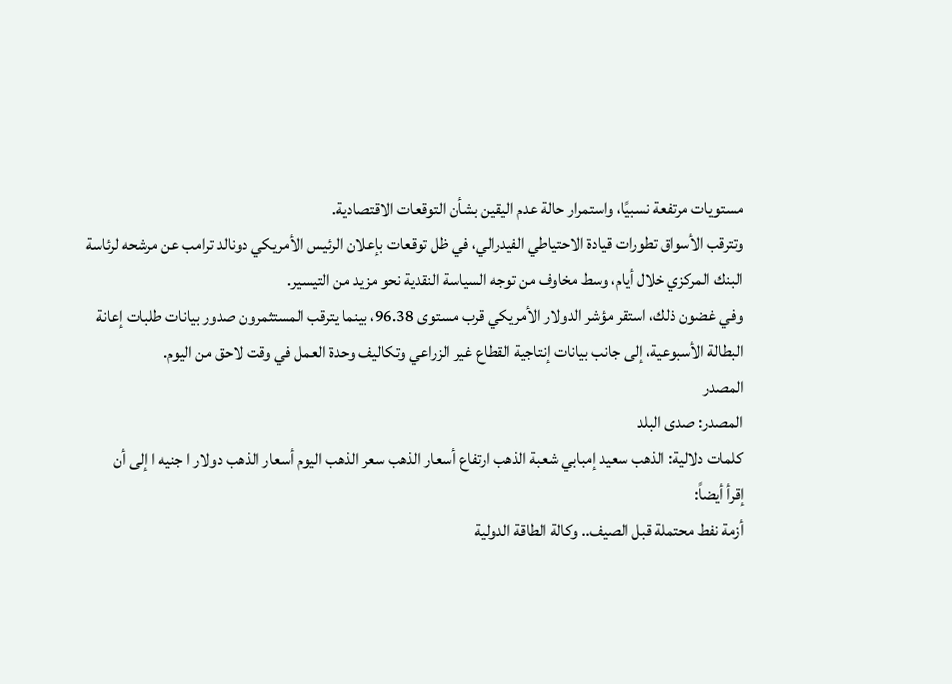مستويات مرتفعة نسبيًا، واستمرار حالة عدم اليقين بشأن التوقعات الاقتصادية.
وتترقب الأسواق تطورات قيادة الاحتياطي الفيدرالي، في ظل توقعات بإعلان الرئيس الأمريكي دونالد ترامب عن مرشحه لرئاسة البنك المركزي خلال أيام، وسط مخاوف من توجه السياسة النقدية نحو مزيد من التيسير.
وفي غضون ذلك، استقر مؤشر الدولار الأمريكي قرب مستوى 96.38، بينما يترقب المستثمرون صدور بيانات طلبات إعانة البطالة الأسبوعية، إلى جانب بيانات إنتاجية القطاع غير الزراعي وتكاليف وحدة العمل في وقت لاحق من اليوم.
المصدر
المصدر: صدى البلد
كلمات دلالية: الذهب سعيد إمبابي شعبة الذهب ارتفاع أسعار الذهب سعر الذهب اليوم أسعار الذهب دولار ا جنیه ا إلى أن
إقرأ أيضاً:
أزمة نفط محتملة قبل الصيف.. وكالة الطاقة الدولية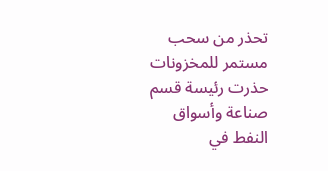تحذر من سحب مستمر للمخزونات
حذرت رئيسة قسم صناعة وأسواق النفط في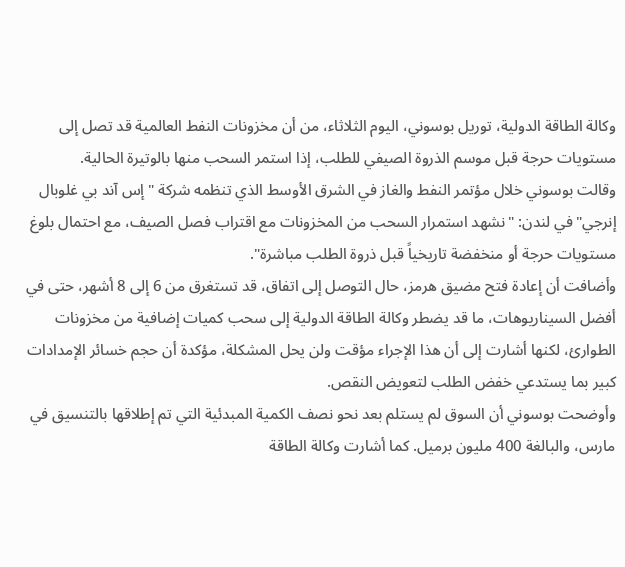وكالة الطاقة الدولية، توريل بوسوني، اليوم الثلاثاء، من أن مخزونات النفط العالمية قد تصل إلى مستويات حرجة قبل موسم الذروة الصيفي للطلب، إذا استمر السحب منها بالوتيرة الحالية.
وقالت بوسوني خلال مؤتمر النفط والغاز في الشرق الأوسط الذي تنظمه شركة "إس آند بي غلوبال إنرجي" في لندن: "نشهد استمرار السحب من المخزونات مع اقتراب فصل الصيف، مع احتمال بلوغ مستويات حرجة أو منخفضة تاريخياً قبل ذروة الطلب مباشرة".
وأضافت أن إعادة فتح مضيق هرمز، حال التوصل إلى اتفاق، قد تستغرق من 6 إلى 8 أشهر، حتى في أفضل السيناريوهات، ما قد يضطر وكالة الطاقة الدولية إلى سحب كميات إضافية من مخزونات الطوارئ، لكنها أشارت إلى أن هذا الإجراء مؤقت ولن يحل المشكلة، مؤكدة أن حجم خسائر الإمدادات كبير بما يستدعي خفض الطلب لتعويض النقص.
وأوضحت بوسوني أن السوق لم يستلم بعد نحو نصف الكمية المبدئية التي تم إطلاقها بالتنسيق في مارس، والبالغة 400 مليون برميل. كما أشارت وكالة الطاقة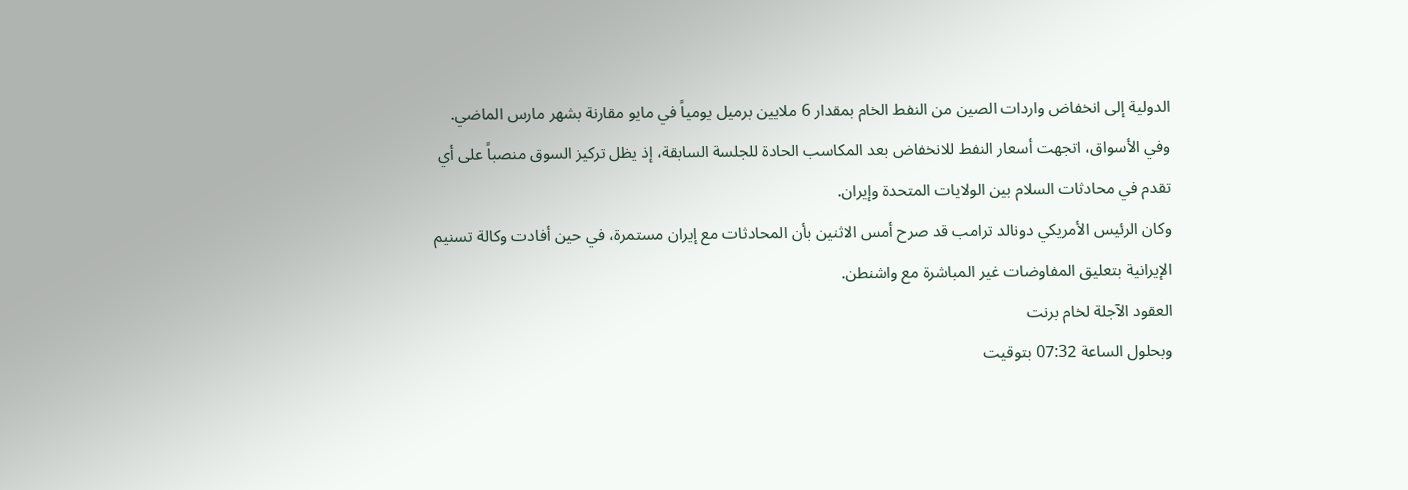الدولية إلى انخفاض واردات الصين من النفط الخام بمقدار 6 ملايين برميل يومياً في مايو مقارنة بشهر مارس الماضي.
وفي الأسواق، اتجهت أسعار النفط للانخفاض بعد المكاسب الحادة للجلسة السابقة، إذ يظل تركيز السوق منصباً على أي تقدم في محادثات السلام بين الولايات المتحدة وإيران.
وكان الرئيس الأمريكي دونالد ترامب قد صرح أمس الاثنين بأن المحادثات مع إيران مستمرة، في حين أفادت وكالة تسنيم الإيرانية بتعليق المفاوضات غير المباشرة مع واشنطن.
العقود الآجلة لخام برنت
وبحلول الساعة 07:32 بتوقيت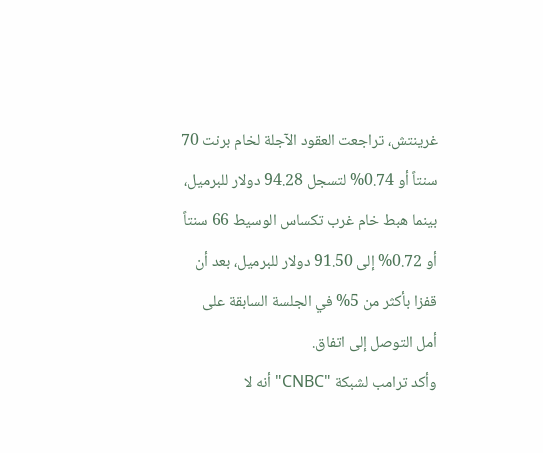غرينتش، تراجعت العقود الآجلة لخام برنت 70 سنتاً أو 0.74% لتسجل 94.28 دولار للبرميل، بينما هبط خام غرب تكساس الوسيط 66 سنتاً أو 0.72% إلى 91.50 دولار للبرميل، بعد أن قفزا بأكثر من 5% في الجلسة السابقة على أمل التوصل إلى اتفاق.
وأكد ترامب لشبكة "CNBC" أنه لا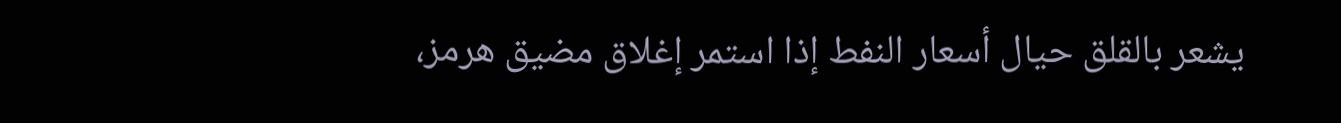يشعر بالقلق حيال أسعار النفط إذا استمر إغلاق مضيق هرمز،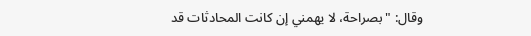وقال: "بصراحة، لا يهمني إن كانت المحادثات قد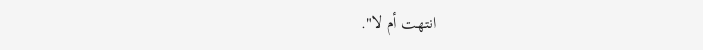انتهت أم لا".